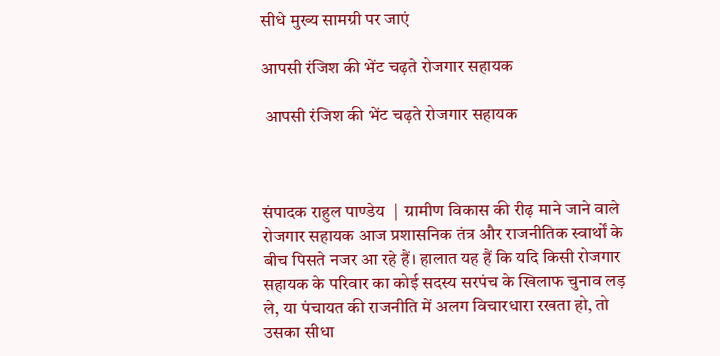सीधे मुख्य सामग्री पर जाएं

आपसी रंजिश की भेंट चढ़ते रोजगार सहायक

 आपसी रंजिश की भेंट चढ़ते रोजगार सहायक



संपादक राहुल पाण्डेय  |  ग्रामीण विकास की रीढ़ माने जाने वाले रोजगार सहायक आज प्रशासनिक तंत्र और राजनीतिक स्वार्थों के बीच पिसते नजर आ रहे हैं। हालात यह हैं कि यदि किसी रोजगार सहायक के परिवार का कोई सदस्य सरपंच के खिलाफ चुनाव लड़ ले, या पंचायत की राजनीति में अलग विचारधारा रखता हो, तो उसका सीधा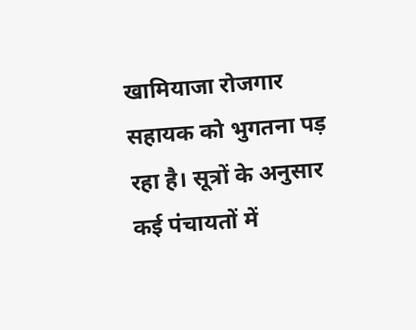खामियाजा रोजगार सहायक को भुगतना पड़ रहा है। सूत्रों के अनुसार कई पंचायतों में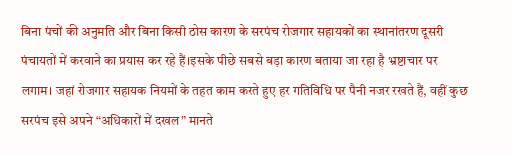बिना पंचों की अनुमति और बिना किसी ठोस कारण के सरपंच रोजगार सहायकों का स्थानांतरण दूसरी पंचायतों में करवाने का प्रयास कर रहे हैं।इसके पीछे सबसे बड़ा कारण बताया जा रहा है भ्रष्टाचार पर लगाम। जहां रोजगार सहायक नियमों के तहत काम करते हुए हर गतिविधि पर पैनी नजर रखते हैं, वहीं कुछ सरपंच इसे अपने “अधिकारों में दखल” मानते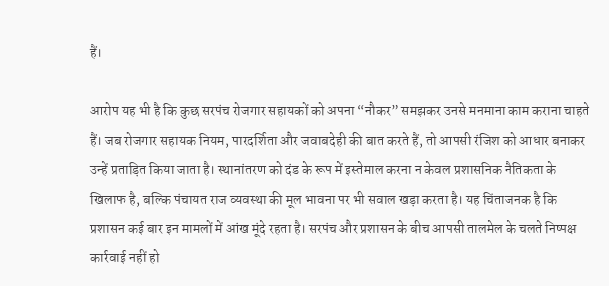हैं।

आरोप यह भी है कि कुछ सरपंच रोजगार सहायकों को अपना “नौकर” समझकर उनसे मनमाना काम कराना चाहते हैं। जब रोजगार सहायक नियम, पारदर्शिता और जवाबदेही की बात करते हैं, तो आपसी रंजिश को आधार बनाकर उन्हें प्रताड़ित किया जाता है। स्थानांतरण को दंड के रूप में इस्तेमाल करना न केवल प्रशासनिक नैतिकता के खिलाफ है, बल्कि पंचायत राज व्यवस्था की मूल भावना पर भी सवाल खड़ा करता है। यह चिंताजनक है कि प्रशासन कई बार इन मामलों में आंख मूंदे रहता है। सरपंच और प्रशासन के बीच आपसी तालमेल के चलते निष्पक्ष कार्रवाई नहीं हो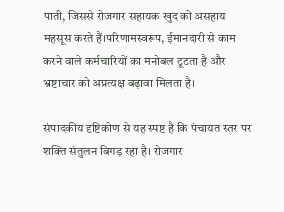पाती, जिससे रोजगार सहायक खुद को असहाय महसूस करते हैं।परिणामस्वरूप, ईमानदारी से काम करने वाले कर्मचारियों का मनोबल टूटता है और भ्रष्टाचार को अप्रत्यक्ष बढ़ावा मिलता है।

संपादकीय दृष्टिकोण से यह स्पष्ट है कि पंचायत स्तर पर शक्ति संतुलन बिगड़ रहा है। रोजगार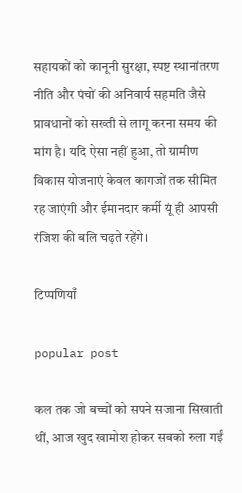सहायकों को कानूनी सुरक्षा, स्पष्ट स्थानांतरण नीति और पंचों की अनिवार्य सहमति जैसे प्रावधानों को सख्ती से लागू करना समय की मांग है। यदि ऐसा नहीं हुआ, तो ग्रामीण विकास योजनाएं केवल कागजों तक सीमित रह जाएंगी और ईमानदार कर्मी यूं ही आपसी रंजिश की बलि चढ़ते रहेंगे।

टिप्पणियाँ

popular post

कल तक जो बच्चों को सपने सजाना सिखाती थीं, आज खुद खामोश होकर सबको रुला गईं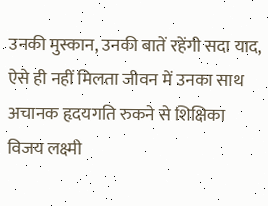उनकी मुस्कान, उनकी बातें रहेंगी सदा याद, ऐसे ही नहीं मिलता जीवन में उनका साथ अचानक हृदयगति रुकने से शिक्षिका विजय लक्ष्मी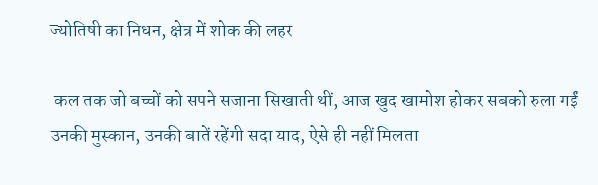ज्योतिषी का निधन, क्षेत्र में शोक की लहर

 कल तक जो बच्चों को सपने सजाना सिखाती थीं, आज खुद खामोश होकर सबको रुला गईं उनकी मुस्कान, उनकी बातें रहेंगी सदा याद, ऐसे ही नहीं मिलता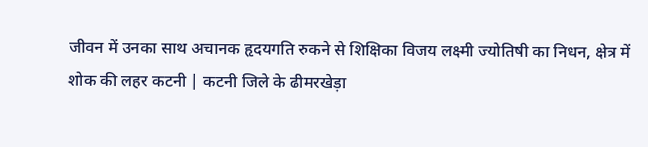जीवन में उनका साथ अचानक हृदयगति रुकने से शिक्षिका विजय लक्ष्मी ज्योतिषी का निधन, क्षेत्र में शोक की लहर कटनी | कटनी जिले के ढीमरखेड़ा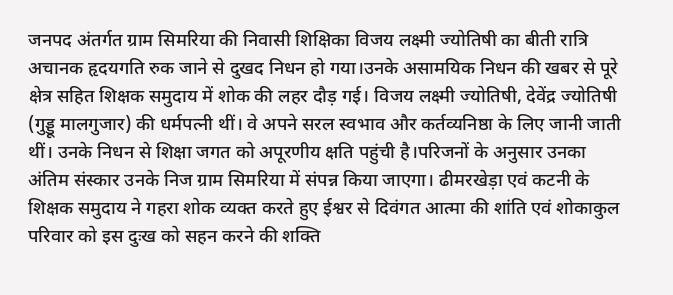जनपद अंतर्गत ग्राम सिमरिया की निवासी शिक्षिका विजय लक्ष्मी ज्योतिषी का बीती रात्रि अचानक हृदयगति रुक जाने से दुखद निधन हो गया।उनके असामयिक निधन की खबर से पूरे क्षेत्र सहित शिक्षक समुदाय में शोक की लहर दौड़ गई। विजय लक्ष्मी ज्योतिषी, देवेंद्र ज्योतिषी (गुड्डू मालगुजार) की धर्मपत्नी थीं। वे अपने सरल स्वभाव और कर्तव्यनिष्ठा के लिए जानी जाती थीं। उनके निधन से शिक्षा जगत को अपूरणीय क्षति पहुंची है।परिजनों के अनुसार उनका अंतिम संस्कार उनके निज ग्राम सिमरिया में संपन्न किया जाएगा। ढीमरखेड़ा एवं कटनी के शिक्षक समुदाय ने गहरा शोक व्यक्त करते हुए ईश्वर से दिवंगत आत्मा की शांति एवं शोकाकुल परिवार को इस दुःख को सहन करने की शक्ति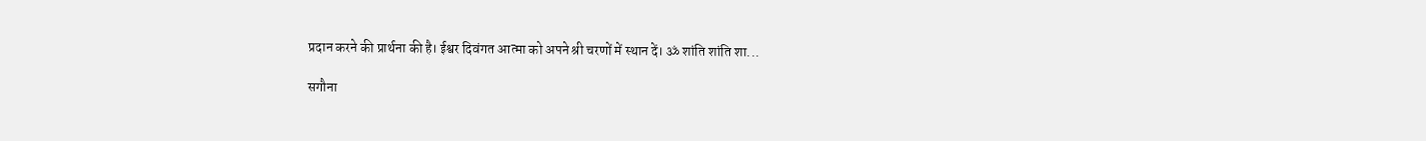प्रदान करने की प्रार्थना की है। ईश्वर दिवंगत आत्मा को अपने श्री चरणों में स्थान दें। ॐ शांति शांति शा...

सगौना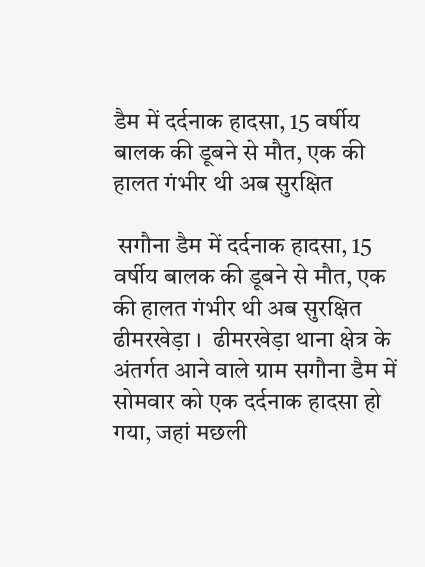डैम में दर्दनाक हादसा, 15 वर्षीय बालक की डूबने से मौत, एक की हालत गंभीर थी अब सुरक्षित

 सगौना डैम में दर्दनाक हादसा, 15 वर्षीय बालक की डूबने से मौत, एक की हालत गंभीर थी अब सुरक्षित ढीमरखेड़ा ।  ढीमरखेड़ा थाना क्षेत्र के अंतर्गत आने वाले ग्राम सगौना डैम में सोमवार को एक दर्दनाक हादसा हो गया, जहां मछली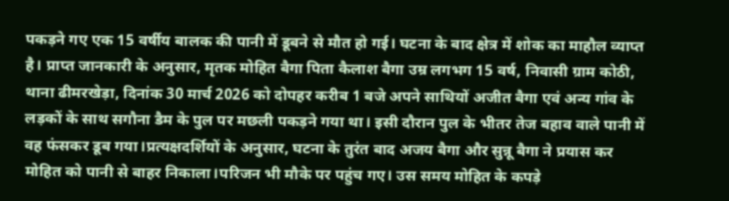पकड़ने गए एक 15 वर्षीय बालक की पानी में डूबने से मौत हो गई। घटना के बाद क्षेत्र में शोक का माहौल व्याप्त है। प्राप्त जानकारी के अनुसार, मृतक मोहित बैगा पिता कैलाश बैगा उम्र लगभग 15 वर्ष, निवासी ग्राम कोठी, थाना ढीमरखेड़ा, दिनांक 30 मार्च 2026 को दोपहर करीब 1 बजे अपने साथियों अजीत बैगा एवं अन्य गांव के लड़कों के साथ सगौना डैम के पुल पर मछली पकड़ने गया था। इसी दौरान पुल के भीतर तेज बहाव वाले पानी में वह फंसकर डूब गया।प्रत्यक्षदर्शियों के अनुसार, घटना के तुरंत बाद अजय बैगा और सुन्नू बैगा ने प्रयास कर मोहित को पानी से बाहर निकाला।परिजन भी मौके पर पहुंच गए। उस समय मोहित के कपड़े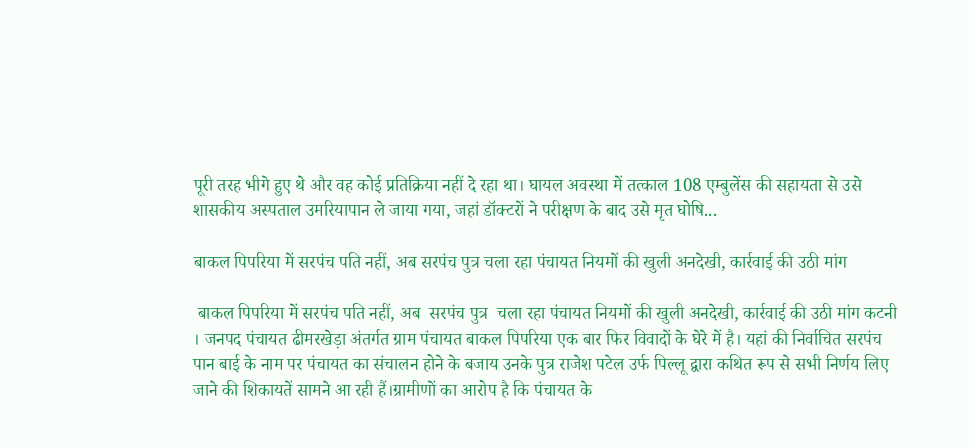पूरी तरह भीगे हुए थे और वह कोई प्रतिक्रिया नहीं दे रहा था। घायल अवस्था में तत्काल 108 एम्बुलेंस की सहायता से उसे शासकीय अस्पताल उमरियापान ले जाया गया, जहां डॉक्टरों ने परीक्षण के बाद उसे मृत घोषि...

बाकल पिपरिया में सरपंच पति नहीं, अब सरपंच पुत्र चला रहा पंचायत नियमों की खुली अनदेखी, कार्रवाई की उठी मांग

 बाकल पिपरिया में सरपंच पति नहीं, अब  सरपंच पुत्र  चला रहा पंचायत नियमों की खुली अनदेखी, कार्रवाई की उठी मांग कटनी । जनपद पंचायत ढीमरखेड़ा अंतर्गत ग्राम पंचायत बाकल पिपरिया एक बार फिर विवादों के घेरे में है। यहां की निर्वाचित सरपंच पान बाई के नाम पर पंचायत का संचालन होने के बजाय उनके पुत्र राजेश पटेल उर्फ पिल्लू द्वारा कथित रूप से सभी निर्णय लिए जाने की शिकायतें सामने आ रही हैं।ग्रामीणों का आरोप है कि पंचायत के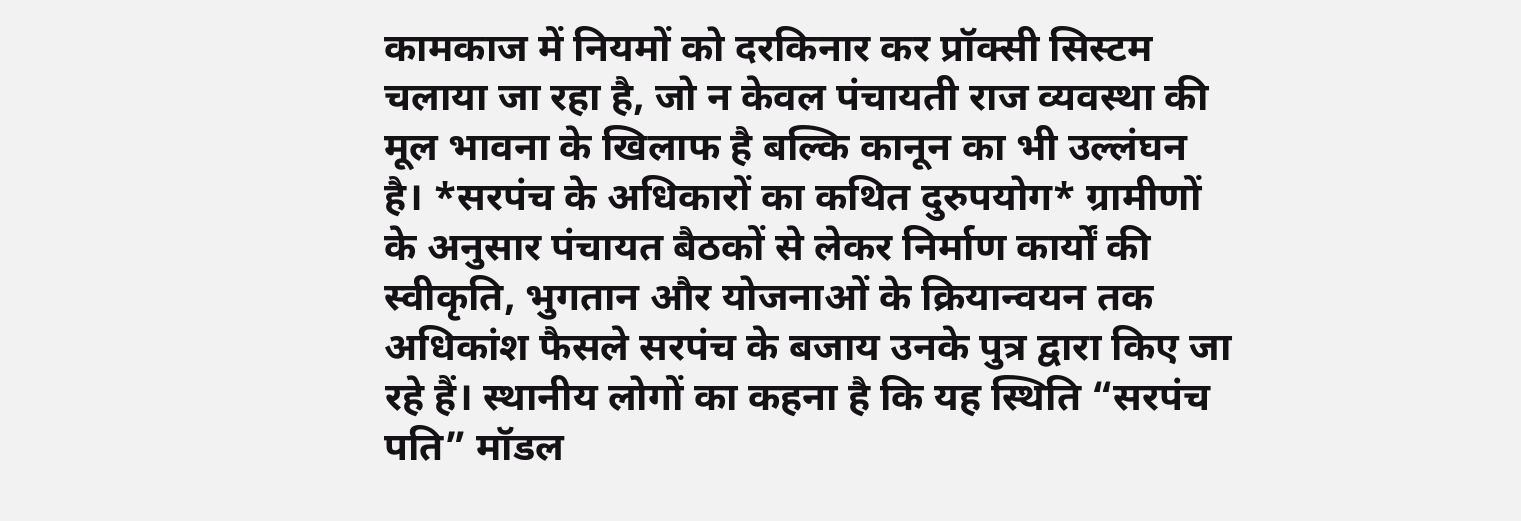कामकाज में नियमों को दरकिनार कर प्रॉक्सी सिस्टम चलाया जा रहा है, जो न केवल पंचायती राज व्यवस्था की मूल भावना के खिलाफ है बल्कि कानून का भी उल्लंघन है। *सरपंच के अधिकारों का कथित दुरुपयोग* ग्रामीणों के अनुसार पंचायत बैठकों से लेकर निर्माण कार्यों की स्वीकृति, भुगतान और योजनाओं के क्रियान्वयन तक अधिकांश फैसले सरपंच के बजाय उनके पुत्र द्वारा किए जा रहे हैं। स्थानीय लोगों का कहना है कि यह स्थिति “सरपंच पति” मॉडल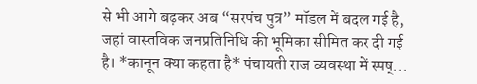से भी आगे बढ़कर अब “सरपंच पुत्र” मॉडल में बदल गई है, जहां वास्तविक जनप्रतिनिधि की भूमिका सीमित कर दी गई है। *कानून क्या कहता है* पंचायती राज व्यवस्था में स्पष्...